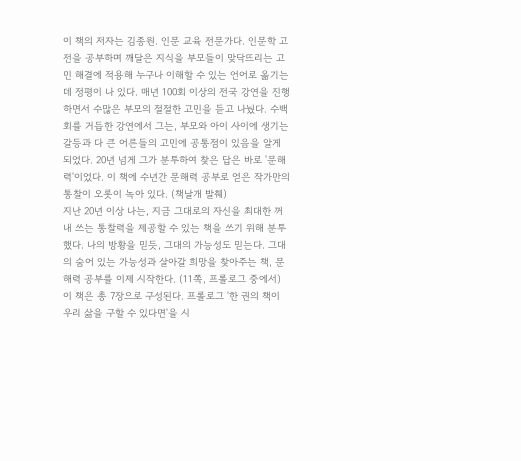이 책의 저자는 김종원. 인문 교육 전문가다. 인문학 고전을 공부하며 깨달은 지식을 부모들이 맞닥뜨리는 고민 해결에 적용해 누구나 이해할 수 있는 언어로 옮기는 데 정평이 나 있다. 매년 100회 이상의 전국 강연을 진행하면서 수많은 부모의 절절한 고민을 듣고 나눴다. 수백 회를 거듭한 강연에서 그는, 부모와 아이 사이에 생기는 갈등과 다 큰 어른들의 고민에 공통점이 있음을 알게 되었다. 20년 넘게 그가 분투하여 찾은 답은 바로 '문해력'이었다. 이 책에 수년간 문해력 공부로 얻은 작가만의 통찰이 오롯이 녹아 있다. (책날개 발췌)
지난 20년 이상 나는, 지금 그대로의 자신을 최대한 꺼내 쓰는 통찰력을 제공할 수 있는 책을 쓰기 위해 분투했다. 나의 방황을 믿듯, 그대의 가능성도 믿는다. 그대의 숨어 있는 가능성과 살아갈 희망을 찾아주는 책, 문해력 공부를 이제 시작한다. (11쪽, 프롤로그 중에서)
이 책은 총 7장으로 구성된다. 프롤로그 '한 권의 책이 우리 삶을 구할 수 있다면'을 시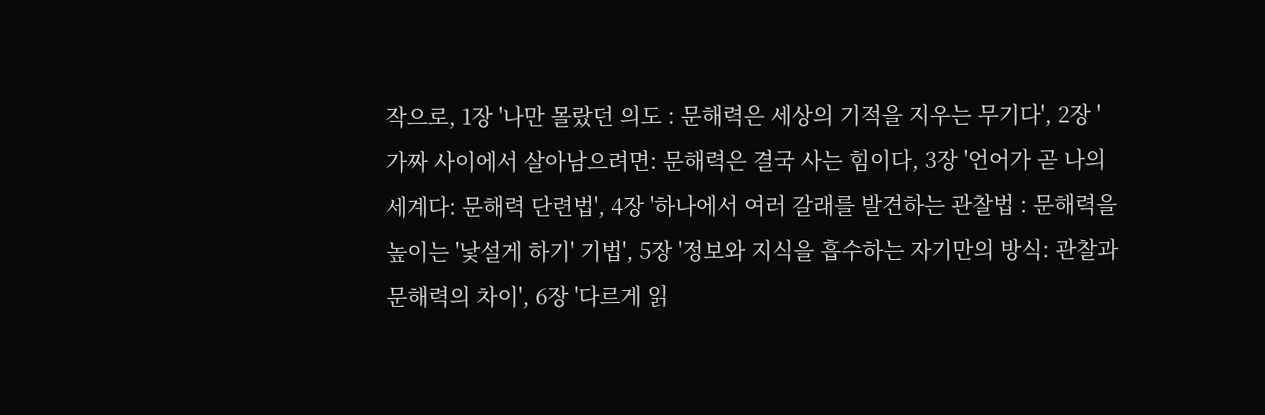작으로, 1장 '나만 몰랐던 의도 : 문해력은 세상의 기적을 지우는 무기다', 2장 '가짜 사이에서 살아남으려면: 문해력은 결국 사는 힘이다, 3장 '언어가 곧 나의 세계다: 문해력 단련법', 4장 '하나에서 여러 갈래를 발견하는 관찰법 : 문해력을 높이는 '낯설게 하기' 기법', 5장 '정보와 지식을 흡수하는 자기만의 방식: 관찰과 문해력의 차이', 6장 '다르게 읽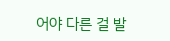어야 다른 걸 발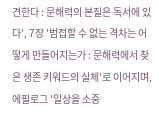견한다 : 문해력의 본질은 독서에 있다', 7장 '범접할 수 없는 격차는 어떻게 만들어지는가 : 문해력에서 찾은 생존 키워드의 실체'로 이어지며, 에필로그 '일상을 소중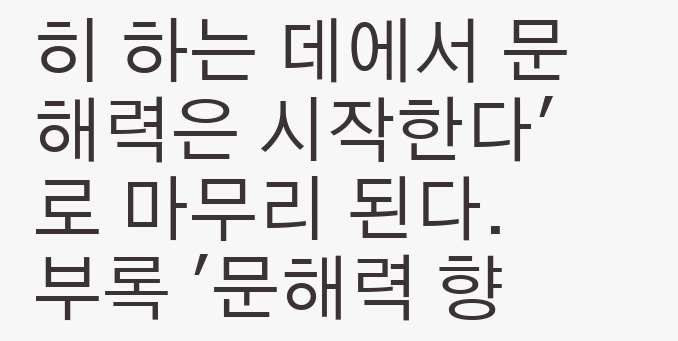히 하는 데에서 문해력은 시작한다'로 마무리 된다. 부록 '문해력 향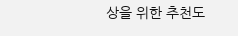상을 위한 추천도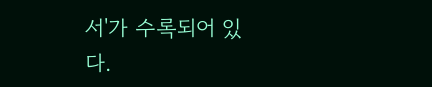서'가 수록되어 있다.